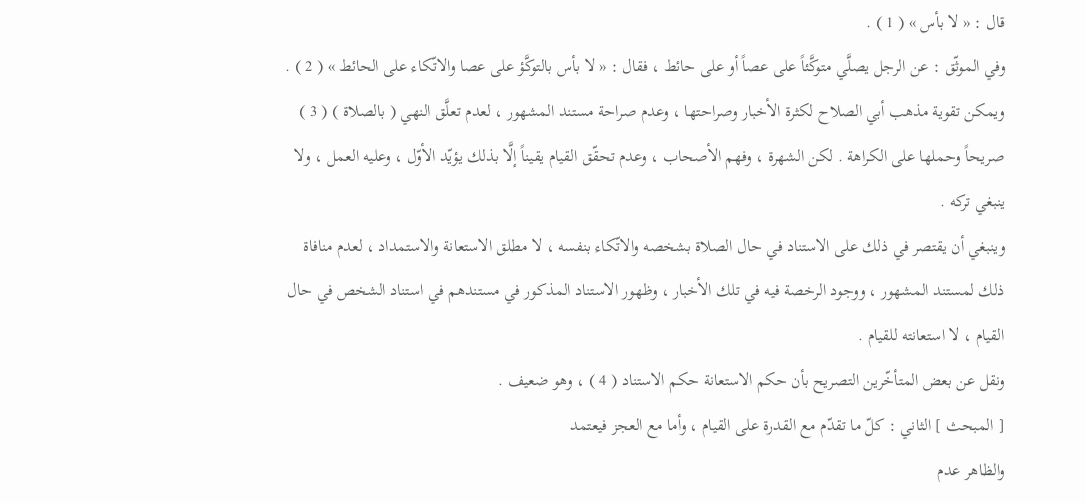قال : « لا بأس » ( 1 ) .
وفي الموثّق : عن الرجل يصلَّي متوكَّئاً على عصاً أو على حائط ، فقال : « لا بأس بالتوكَّؤ على عصا والاتّكاء على الحائط » ( 2 ) .
ويمكن تقوية مذهب أبي الصلاح لكثرة الأخبار وصراحتها ، وعدم صراحة مستند المشهور ، لعدم تعلَّق النهي ( بالصلاة ) ( 3 ) صريحاً وحملها على الكراهة . لكن الشهرة ، وفهم الأصحاب ، وعدم تحقّق القيام يقيناً إلَّا بذلك يؤيّد الأوّل ، وعليه العمل ، ولا ينبغي تركه .
وينبغي أن يقتصر في ذلك على الاستناد في حال الصلاة بشخصه والاتّكاء بنفسه ، لا مطلق الاستعانة والاستمداد ، لعدم منافاة ذلك لمستند المشهور ، ووجود الرخصة فيه في تلك الأخبار ، وظهور الاستناد المذكور في مستندهم في استناد الشخص في حال القيام ، لا استعانته للقيام .
ونقل عن بعض المتأخّرين التصريح بأن حكم الاستعانة حكم الاستناد ( 4 ) ، وهو ضعيف .
[ المبحث ] الثاني : كلّ ما تقدّم مع القدرة على القيام ، وأما مع العجز فيعتمد
والظاهر عدم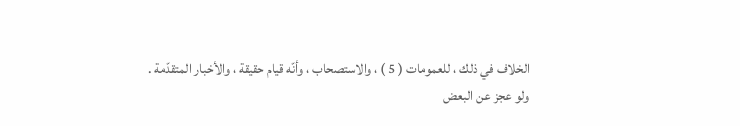الخلاف في ذلك ، للعمومات ( 5 ) ، والاستصحاب ، وأنّه قيام حقيقة ، والأخبار المتقدّمة .
ولو عجز عن البعض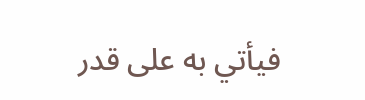فيأتي به على قدر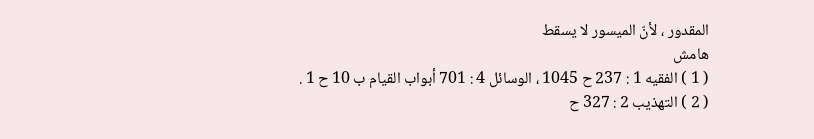المقدور ، لأنّ الميسور لا يسقط
هامش
( 1 ) الفقيه 1 : 237 ح 1045 ، الوسائل 4 : 701 أبواب القيام ب 10 ح 1 .
( 2 ) التهذيب 2 : 327 ح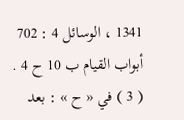1341 ، الوسائل 4 : 702 أبواب القيام ب 10 ح 4 .
( 3 ) في « ح » : بعد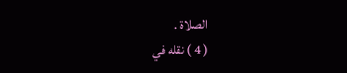الصلاة .
( 4 ) نقله في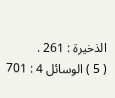الذخيرة : 261 .
( 5 ) الوسائل 4 : 701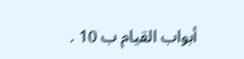أبواب القيام ب 10 .